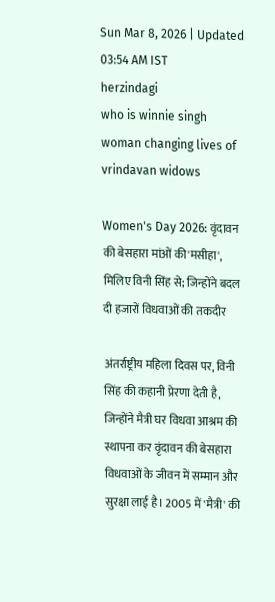Sun Mar 8, 2026 | Updated 03:54 AM IST
herzindagi
who is winnie singh woman changing lives of vrindavan widows

Women's Day 2026: वृंदावन की बेसहारा मांओं की'मसीहा', मिलिए विनी सिंह से; जिन्होंने बदल दी हजारों विधवाओं की तकदीर

अंतर्राष्ट्रीय महिला दिवस पर, विनी सिंह की कहानी प्रेरणा देती है, जिन्होंने मैत्री घर विधवा आश्रम की स्थापना कर वृंदावन की बेसहारा विधवाओं के जीवन में सम्मान और सुरक्षा लाई है। 2005 में 'मैत्री' की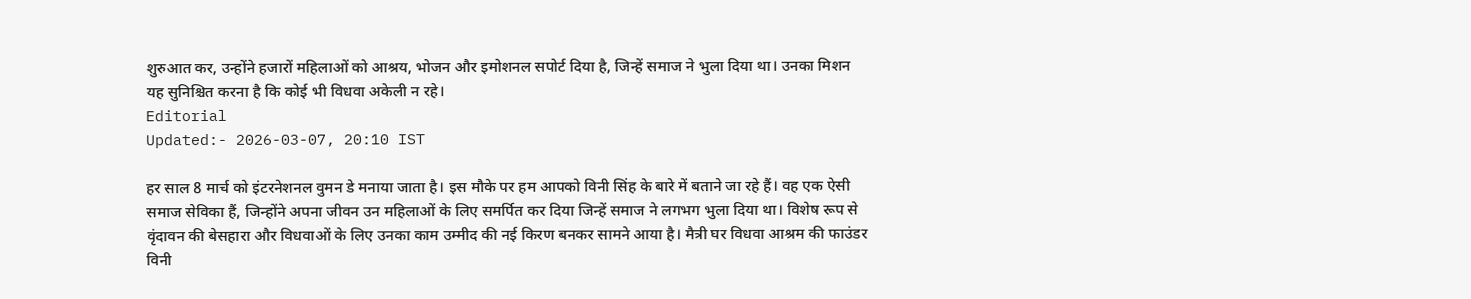शुरुआत कर, उन्होंने हजारों महिलाओं को आश्रय, भोजन और इमोशनल सपोर्ट दिया है, जिन्हें समाज ने भुला दिया था। उनका मिशन यह सुनिश्चित करना है कि कोई भी विधवा अकेली न रहे।
Editorial
Updated:- 2026-03-07, 20:10 IST

हर साल 8 मार्च को इंटरनेशनल वुमन डे मनाया जाता है। इस मौके पर हम आपको विनी सिंह के बारे में बताने जा रहे हैं। वह एक ऐसी समाज सेविका हैं, जिन्होंने अपना जीवन उन महिलाओं के लिए समर्पित कर दिया जिन्हें समाज ने लगभग भुला दिया था। विशेष रूप से वृंदावन की बेसहारा और विधवाओं के लिए उनका काम उम्मीद की नई किरण बनकर सामने आया है। मैत्री घर विधवा आश्रम की फाउंडर विनी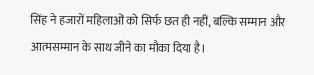सिंह ने हजारों महिलाओं को सिर्फ छत ही नहीं, बल्कि सम्मान और आत्मसम्मान के साथ जीने का मौका दिया है।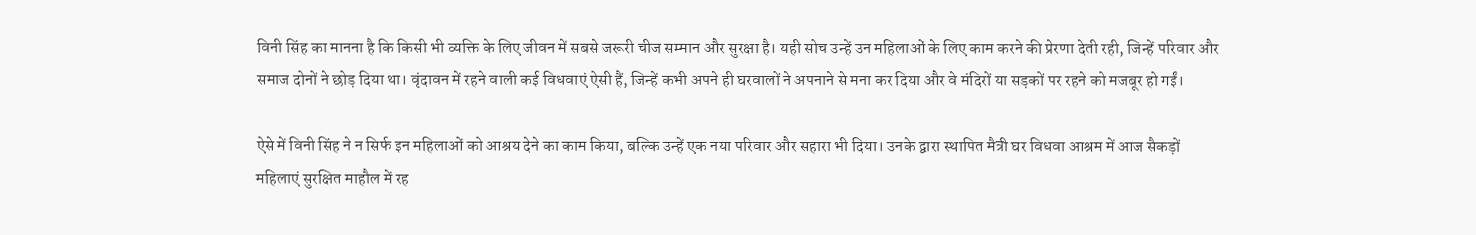विनी सिंह का मानना है कि किसी भी व्यक्ति के लिए जीवन में सबसे जरूरी चीज सम्मान और सुरक्षा है। यही सोच उन्हें उन महिलाओं के लिए काम करने की प्रेरणा देती रही, जिन्हें परिवार और समाज दोनों ने छोड़ दिया था। वृंदावन में रहने वाली कई विधवाएं ऐसी हैं, जिन्हें कभी अपने ही घरवालों ने अपनाने से मना कर दिया और वे मंदिरों या सड़कों पर रहने को मजबूर हो गईं।

ऐसे में विनी सिंह ने न सिर्फ इन महिलाओं को आश्रय देने का काम किया, बल्कि उन्हें एक नया परिवार और सहारा भी दिया। उनके द्वारा स्थापित मैत्री घर विधवा आश्रम में आज सैकड़ों महिलाएं सुरक्षित माहौल में रह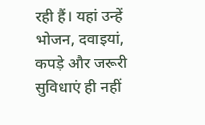रही हैं। यहां उन्हें भोजन, दवाइयां, कपड़े और जरूरी सुविधाएं ही नहीं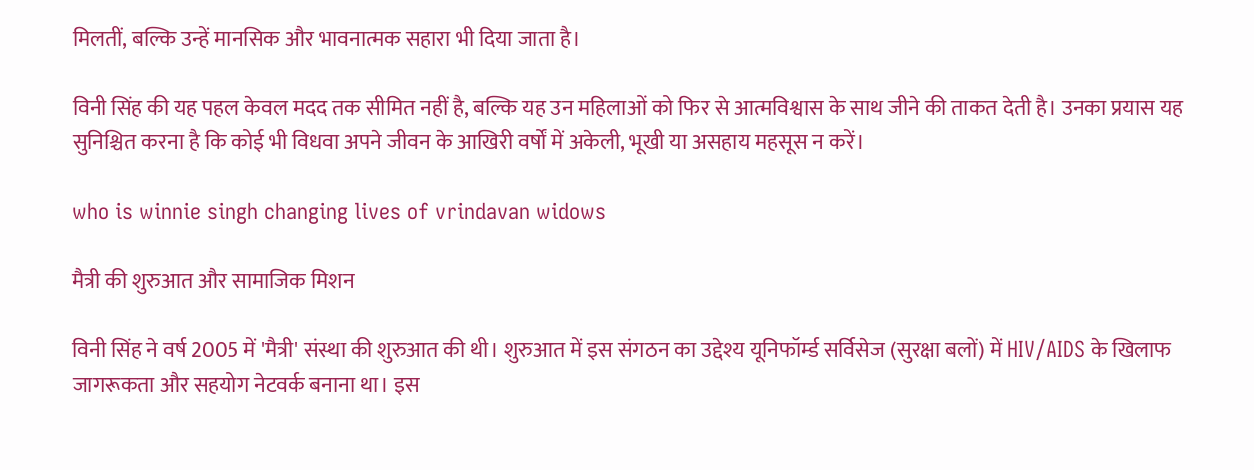मिलतीं, बल्कि उन्हें मानसिक और भावनात्मक सहारा भी दिया जाता है।

विनी सिंह की यह पहल केवल मदद तक सीमित नहीं है, बल्कि यह उन महिलाओं को फिर से आत्मविश्वास के साथ जीने की ताकत देती है। उनका प्रयास यह सुनिश्चित करना है कि कोई भी विधवा अपने जीवन के आखिरी वर्षों में अकेली, भूखी या असहाय महसूस न करें।

who is winnie singh changing lives of vrindavan widows

मैत्री की शुरुआत और सामाजिक मिशन

विनी सिंह ने वर्ष 2005 में 'मैत्री' संस्था की शुरुआत की थी। शुरुआत में इस संगठन का उद्देश्य यूनिफॉर्म्ड सर्विसेज (सुरक्षा बलों) में HIV/AIDS के खिलाफ जागरूकता और सहयोग नेटवर्क बनाना था। इस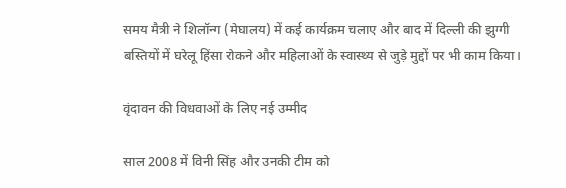समय मैत्री ने शिलॉन्ग (मेघालय) में कई कार्यक्रम चलाए और बाद में दिल्ली की झुग्गी बस्तियों में घरेलू हिंसा रोकने और महिलाओं के स्वास्थ्य से जुड़े मुद्दों पर भी काम किया।

वृंदावन की विधवाओं के लिए नई उम्मीद

साल 2008 में विनी सिंह और उनकी टीम को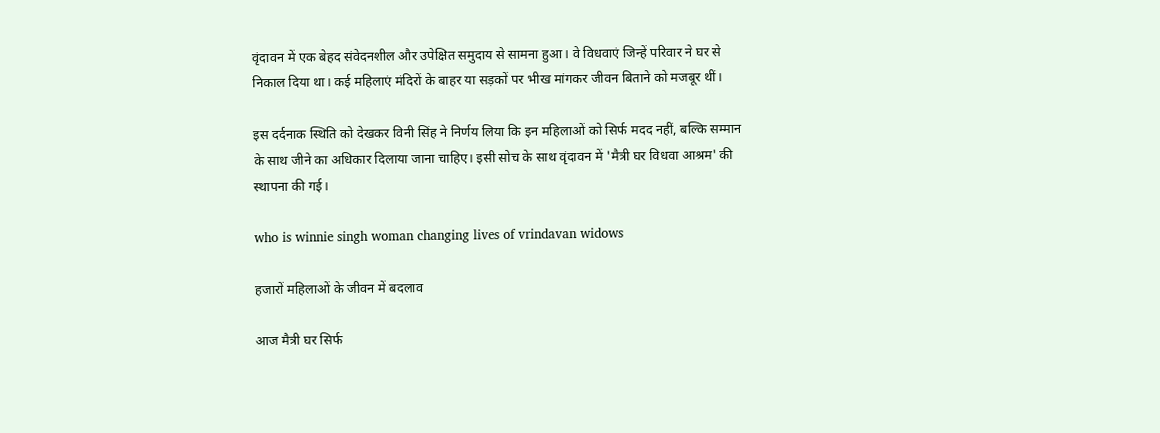वृंदावन में एक बेहद संवेदनशील और उपेक्षित समुदाय से सामना हुआ। वे विधवाएं जिन्हें परिवार ने घर से निकाल दिया था। कई महिलाएं मंदिरों के बाहर या सड़कों पर भीख मांगकर जीवन बिताने को मजबूर थीं।

इस दर्दनाक स्थिति को देखकर विनी सिंह ने निर्णय लिया कि इन महिलाओं को सिर्फ मदद नहीं, बल्कि सम्मान के साथ जीने का अधिकार दिलाया जाना चाहिए। इसी सोच के साथ वृंदावन में 'मैत्री घर विधवा आश्रम' की स्थापना की गई।

who is winnie singh woman changing lives of vrindavan widows

हजारों महिलाओं के जीवन में बदलाव

आज मैत्री घर सिर्फ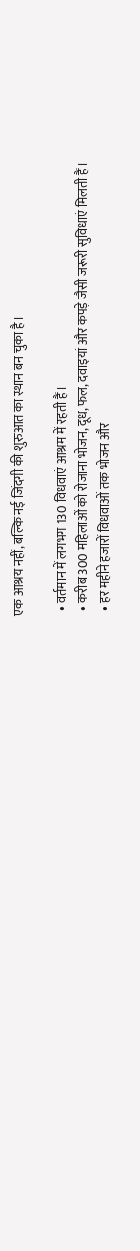एक आश्रय नहीं, बल्कि नई जिंदगी की शुरुआत का स्थान बन चुका है।

  • वर्तमान में लगभग 130 विधवाएं आश्रम में रहती हैं।
  • करीब 300 महिलाओं को रोजाना भोजन, दूध, फल, दवाइयां और कपड़े जैसी जरूरी सुविधाएं मिलती हैं।
  • हर महीने हजारों विधवाओं तक भोजन और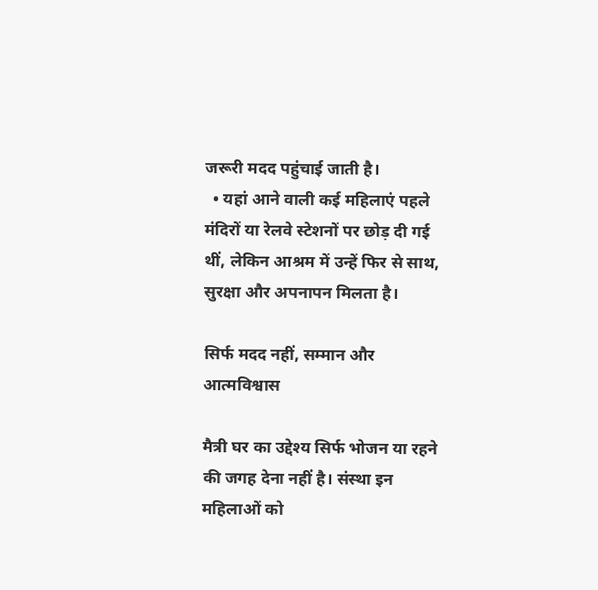जरूरी मदद पहुंचाई जाती है।
  • यहां आने वाली कई महिलाएं पहले मंदिरों या रेलवे स्टेशनों पर छोड़ दी गई थीं, लेकिन आश्रम में उन्हें फिर से साथ, सुरक्षा और अपनापन मिलता है।

सिर्फ मदद नहीं, सम्मान और आत्मविश्वास

मैत्री घर का उद्देश्य सिर्फ भोजन या रहने की जगह देना नहीं है। संस्था इन महिलाओं को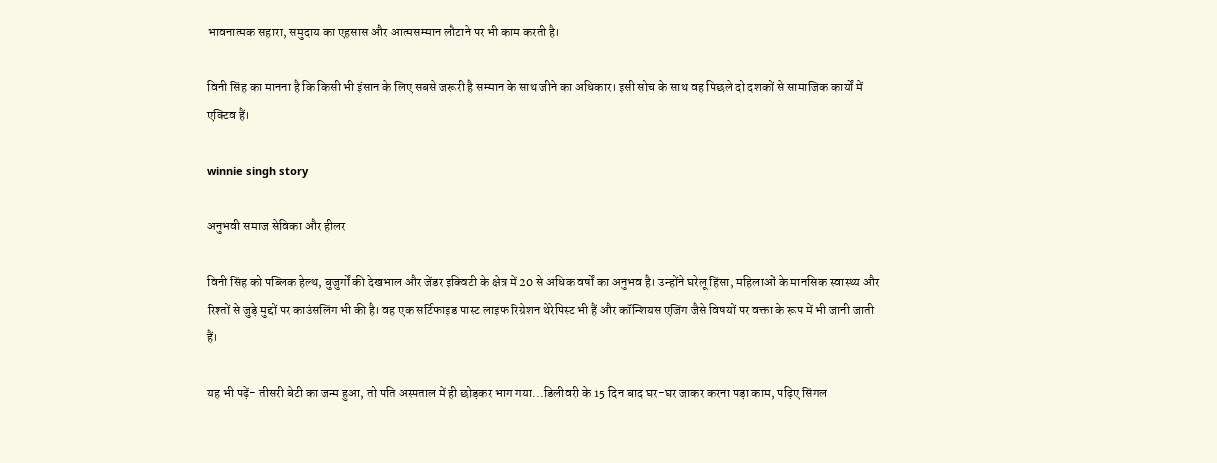भावनात्मक सहारा, समुदाय का एहसास और आत्मसम्मान लौटाने पर भी काम करती है।

विनी सिंह का मानना है कि किसी भी इंसान के लिए सबसे जरूरी है सम्मान के साथ जीने का अधिकार। इसी सोच के साथ वह पिछले दो दशकों से सामाजिक कार्यों में एक्टिव हैं।

winnie singh story

अनुभवी समाज सेविका और हीलर

विनी सिंह को पब्लिक हेल्‍थ, बुजुर्गों की देखभाल और जेंडर इक्विटी के क्षेत्र में 20 से अधिक वर्षों का अनुभव है। उन्होंने घरेलू हिंसा, महिलाओं के मानसिक स्वास्थ्य और रिश्तों से जुड़े मुद्दों पर काउंसलिंग भी की है। वह एक सर्टिफाइड पास्ट लाइफ रिग्रेशन थेरेपिस्ट भी हैं और कॉन्शियस एजिंग जैसे विषयों पर वक्ता के रूप में भी जानी जाती हैं।

यह भी पढ़ें- तीसरी बेटी का जन्म हुआ, तो पति अस्पताल में ही छोड़कर भाग गया...डिलीवरी के 15 दिन बाद घर-घर जाकर करना पड़ा काम, पढ़िए सिंगल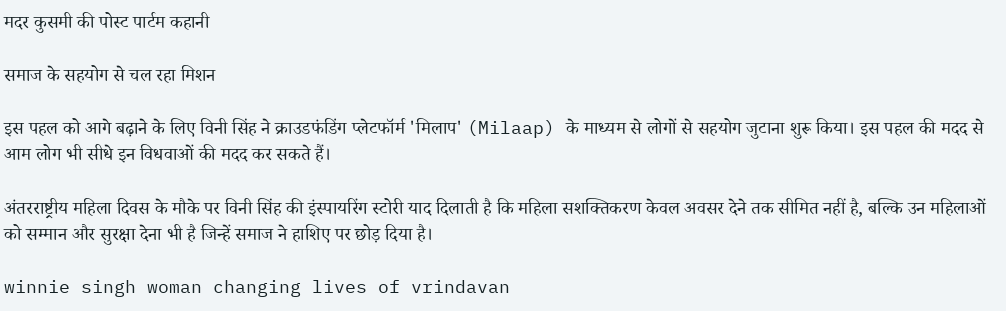मदर कुसमी की पोस्ट पार्टम कहानी

समाज के सहयोग से चल रहा मिशन

इस पहल को आगे बढ़ाने के लिए विनी सिंह ने क्राउडफंडिंग प्लेटफॉर्म 'मिलाप' (Milaap) के माध्यम से लोगों से सहयोग जुटाना शुरू किया। इस पहल की मदद से आम लोग भी सीधे इन विधवाओं की मदद कर सकते हैं।

अंतरराष्ट्रीय महिला दिवस के मौके पर विनी सिंह की इंस्‍पायरिंग स्‍टोरी याद दिलाती है कि महिला सशक्तिकरण केवल अवसर देने तक सीमित नहीं है, बल्कि उन महिलाओं को सम्मान और सुरक्षा देना भी है जिन्हें समाज ने हाशिए पर छोड़ दिया है।

winnie singh woman changing lives of vrindavan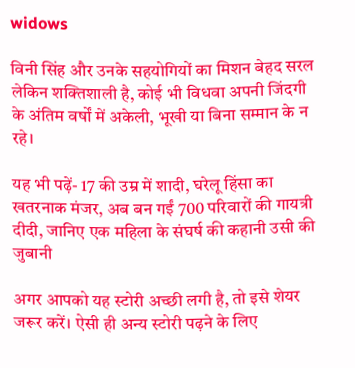widows

विनी सिंह और उनके सहयोगियों का मिशन बेहद सरल लेकिन शक्तिशाली है, कोई भी विधवा अपनी जिंदगी के अंतिम वर्षों में अकेली, भूखी या बिना सम्मान के न रहे।

यह भी पढ़ें- 17 की उम्र में शादी, घरेलू हिंसा का खतरनाक मंजर, अब बन गईं 700 परिवारों की गायत्री दीदी, जानिए एक महिला के संघर्ष की कहानी उसी की जुबानी

अगर आपको यह स्टोरी अच्छी लगी है, तो इसे शेयर जरूर करें। ऐसी ही अन्य स्टोरी पढ़ने के लिए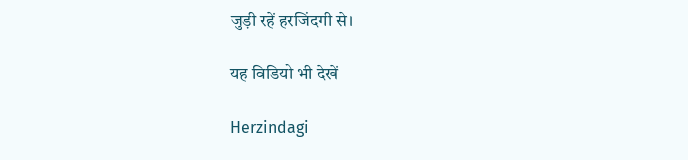जुड़ी रहें हरजिंदगी से।

यह विडियो भी देखें

Herzindagi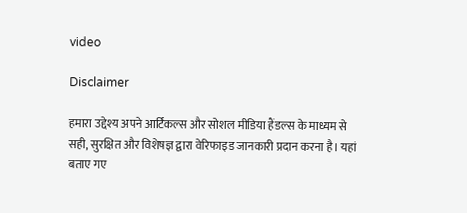video

Disclaimer

हमारा उद्देश्य अपने आर्टिकल्स और सोशल मीडिया हैंडल्स के माध्यम से सही, सुरक्षित और विशेषज्ञ द्वारा वेरिफाइड जानकारी प्रदान करना है। यहां बताए गए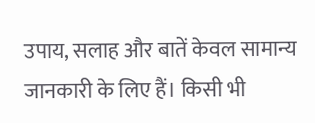उपाय, सलाह और बातें केवल सामान्य जानकारी के लिए हैं। किसी भी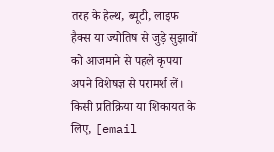तरह के हेल्थ, ब्यूटी, लाइफ हैक्स या ज्योतिष से जुड़े सुझावों को आजमाने से पहले कृपया अपने विशेषज्ञ से परामर्श लें। किसी प्रतिक्रिया या शिकायत के लिए, [email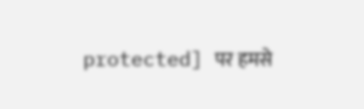protected] पर हमसे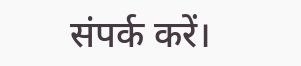संपर्क करें।